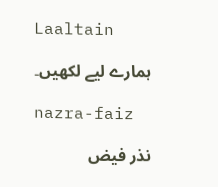Laaltain

ہمارے لیے لکھیں۔

nazra-faiz

نذر فیض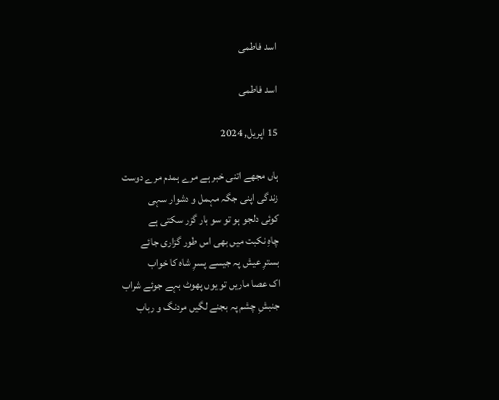اسد فاطمی

اسد فاطمی

15 اپریل, 2024

ہاں مجھے اتنی خبر ہے مرے ہمدم مرے دوست
زندگی اپنی جگہ مہمل و دشوار سہی
کوئی دلجو ہو تو سو بار گزر سکتی ہے
چاہِ نکبت میں بھی اس طور گزاری جائے
بسترِ عیش پہ جیسے پسرِ شاہ کا خواب
اک عصا ماریں تو یوں پھوٹ بہے جوئے شراب
جنبشِ چشم پہ بجنے لگیں مردنگ و رباب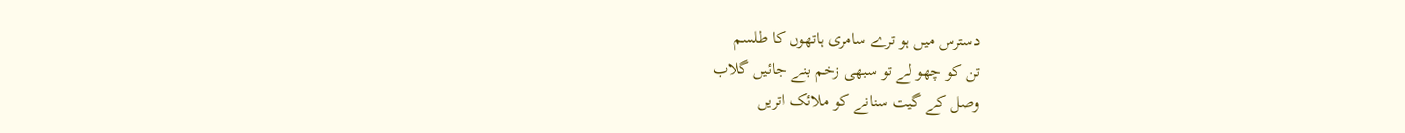دسترس میں ہو ترے سامری ہاتھوں کا طلسم
تن کو چھو لے تو سبھی زخم بنے جائیں گلاب
وصل کے گیت سنانے کو ملائک اتریں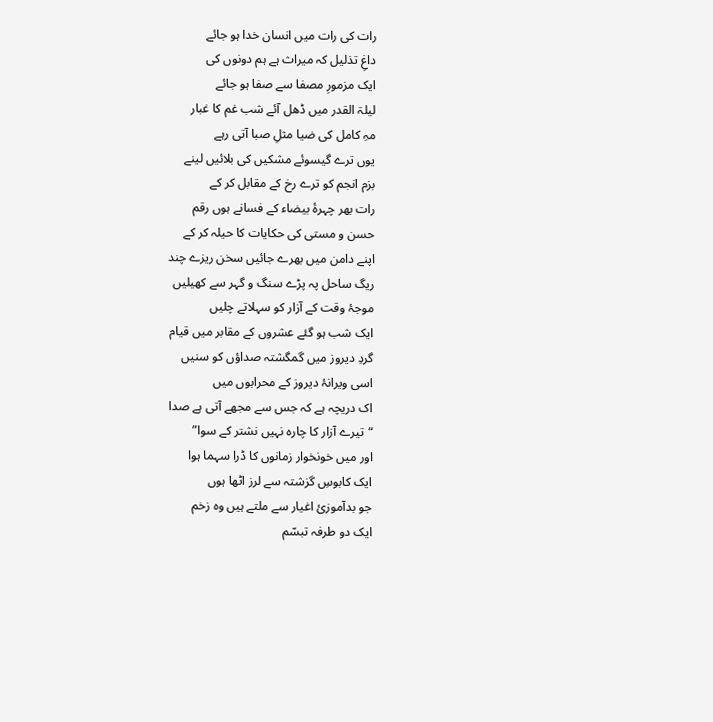رات کی رات میں انسان خدا ہو جائے
داغِ تذلیل کہ میراث ہے ہم دونوں کی
ایک مزمورِ مصفا سے صفا ہو جائے
لیلۃ القدر میں ڈھل آئے شب غم کا غبار
مہِ کامل کی ضیا مثلِ صبا آتی رہے
یوں ترے گیسوئے مشکیں کی بلائیں لینے
بزم انجم کو ترے رخ کے مقابل کر کے
رات بھر چہرۂ بیضاء کے فسانے ہوں رقم
حسن و مستی کی حکایات کا حیلہ کر کے
اپنے دامن میں بھرے جائیں سخن ریزے چند
ریگ ساحل پہ پڑے سنگ و گہر سے کھیلیں
موجۂ وقت کے آزار کو سہلاتے چلیں
ایک شب ہو گئے عشروں کے مقابر میں قیام
گردِ دیروز میں گمگشتہ صداؤں کو سنیں
اسی ویرانۂ دیروز کے محرابوں میں
اک دریچہ ہے کہ جس سے مجھے آتی ہے صدا
“تیرے آزار کا چارہ نہیں نشتر کے سوا”
اور میں خونخوار زمانوں کا ڈرا سہما ہوا
ایک کابوسِ گزشتہ سے لرز اٹھا ہوں
جو بدآموزئ اغیار سے ملتے ہیں وہ زخم
ایک دو طرفہ تبسّم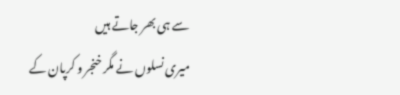سے ہی بھر جاتے ہیں
میری نسلوں نے مگر خنجر و کرپان کے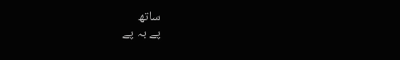ساتھ
پے بہ پے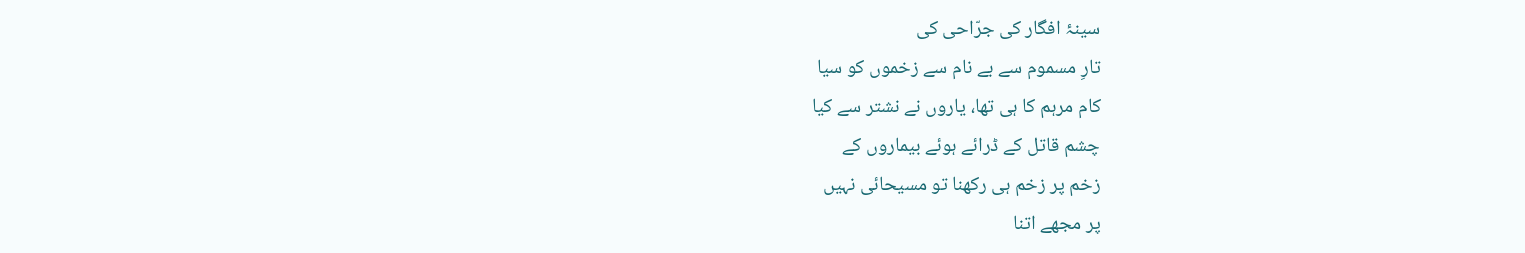سینۂ افگار کی جرّاحی کی
تارِ مسموم سے بے نام سے زخموں کو سیا
کام مرہم کا ہی تھا، یاروں نے نشتر سے کیا
چشم قاتل کے ڈرائے ہوئے بیماروں کے
زخم پر زخم ہی رکھنا تو مسیحائی نہیں
پر مجھے اتنا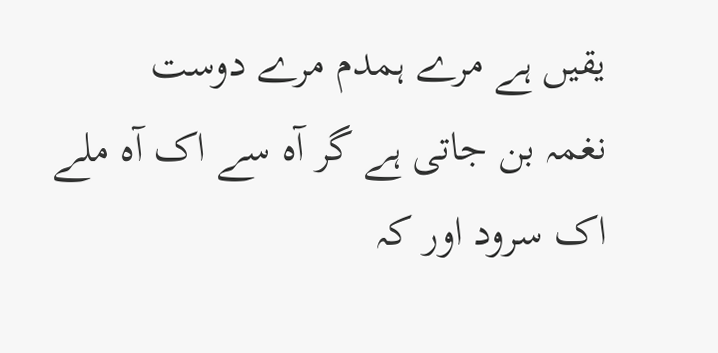یقیں ہے مرے ہمدم مرے دوست
نغمہ بن جاتی ہے گر آہ سے اک آہ ملے
اک سرود اور کہ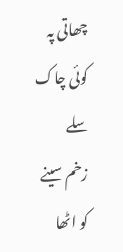چھاتی پہ کوئی چاک سلے
زخم سینے کو اٹھا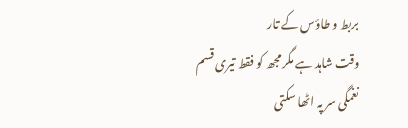بربط و طاؤس کے تار
وقت شاہد ہے مگر مجھ کو فقط تیری قسم
نغمگی سر پہ اٹھا سکتی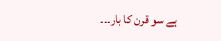ہے سو قرن کا بار۔۔۔